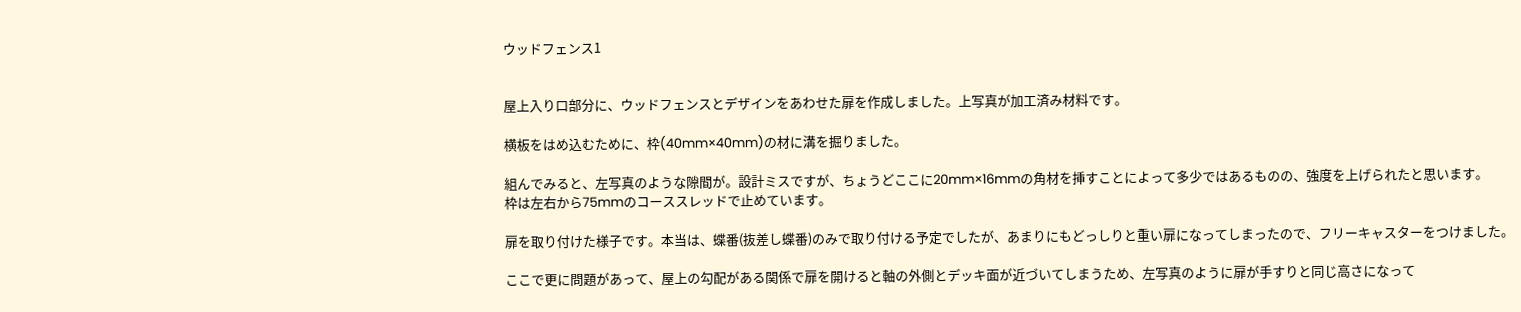ウッドフェンス1


屋上入り口部分に、ウッドフェンスとデザインをあわせた扉を作成しました。上写真が加工済み材料です。

横板をはめ込むために、枠(40mm×40mm)の材に溝を掘りました。

組んでみると、左写真のような隙間が。設計ミスですが、ちょうどここに20mm×16mmの角材を挿すことによって多少ではあるものの、強度を上げられたと思います。
枠は左右から75mmのコーススレッドで止めています。

扉を取り付けた様子です。本当は、蝶番(抜差し蝶番)のみで取り付ける予定でしたが、あまりにもどっしりと重い扉になってしまったので、フリーキャスターをつけました。

ここで更に問題があって、屋上の勾配がある関係で扉を開けると軸の外側とデッキ面が近づいてしまうため、左写真のように扉が手すりと同じ高さになって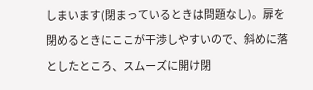しまいます(閉まっているときは問題なし)。扉を閉めるときにここが干渉しやすいので、斜めに落としたところ、スムーズに開け閉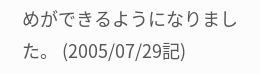めができるようになりました。 (2005/07/29記)